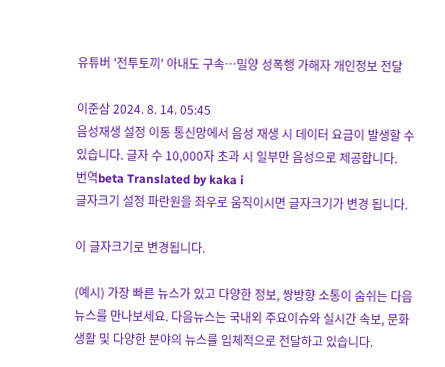유튜버 '전투토끼' 아내도 구속…밀양 성폭행 가해자 개인정보 전달

이준삼 2024. 8. 14. 05:45
음성재생 설정 이동 통신망에서 음성 재생 시 데이터 요금이 발생할 수 있습니다. 글자 수 10,000자 초과 시 일부만 음성으로 제공합니다.
번역beta Translated by kaka i
글자크기 설정 파란원을 좌우로 움직이시면 글자크기가 변경 됩니다.

이 글자크기로 변경됩니다.

(예시) 가장 빠른 뉴스가 있고 다양한 정보, 쌍방향 소통이 숨쉬는 다음뉴스를 만나보세요. 다음뉴스는 국내외 주요이슈와 실시간 속보, 문화생활 및 다양한 분야의 뉴스를 입체적으로 전달하고 있습니다.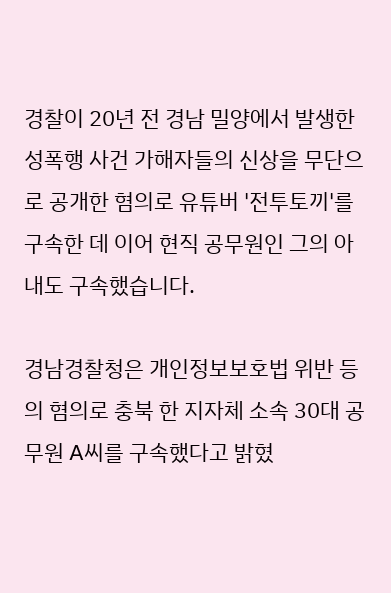경찰이 20년 전 경남 밀양에서 발생한 성폭행 사건 가해자들의 신상을 무단으로 공개한 혐의로 유튜버 '전투토끼'를 구속한 데 이어 현직 공무원인 그의 아내도 구속했습니다.

경남경찰청은 개인정보보호법 위반 등의 혐의로 충북 한 지자체 소속 30대 공무원 A씨를 구속했다고 밝혔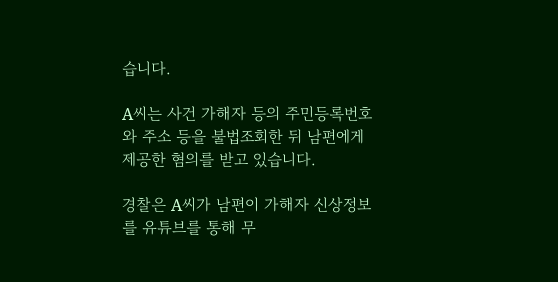습니다.

A씨는 사건 가해자 등의 주민등록번호와 주소 등을 불법조회한 뒤 남편에게 제공한 혐의를 받고 있습니다.

경찰은 A씨가 남편이 가해자 신상정보를 유튜브를 통해 무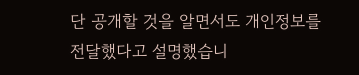단 공개할 것을 알면서도 개인정보를 전달했다고 설명했습니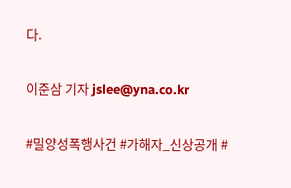다.

이준삼 기자 jslee@yna.co.kr

#밀양성폭행사건 #가해자_신상공개 #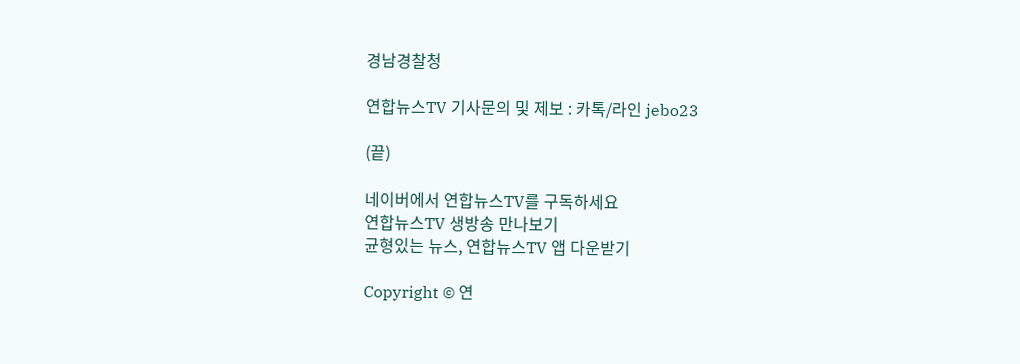경남경찰청

연합뉴스TV 기사문의 및 제보 : 카톡/라인 jebo23

(끝)

네이버에서 연합뉴스TV를 구독하세요
연합뉴스TV 생방송 만나보기
균형있는 뉴스, 연합뉴스TV 앱 다운받기

Copyright © 연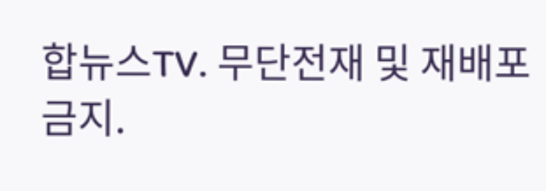합뉴스TV. 무단전재 및 재배포 금지.